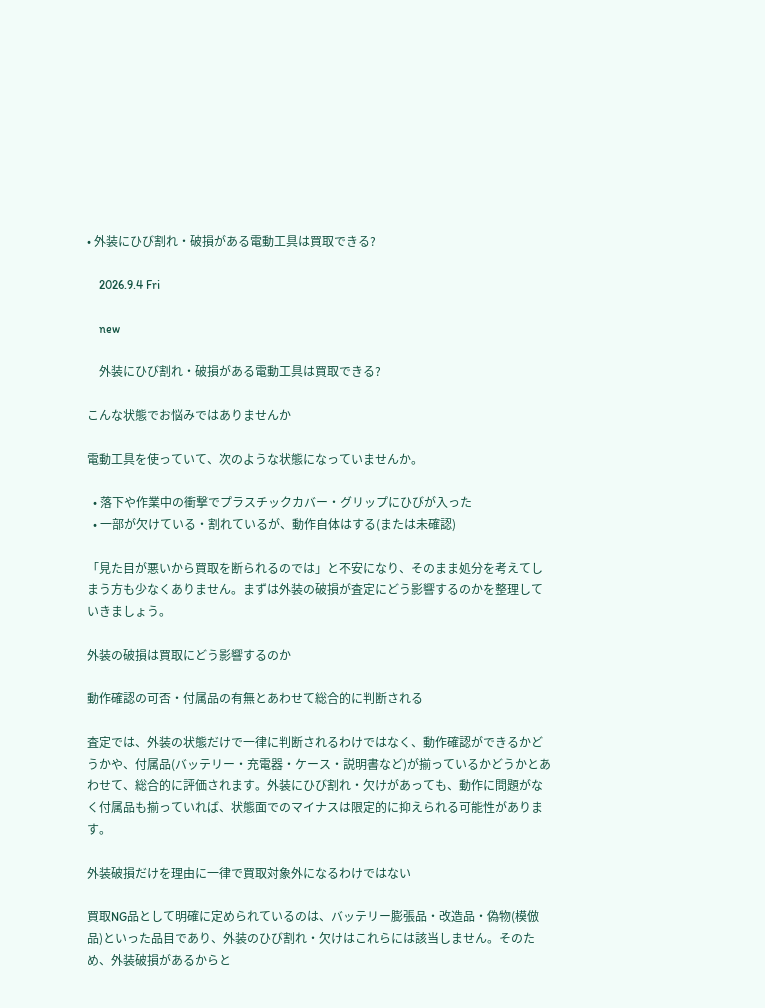• 外装にひび割れ・破損がある電動工具は買取できる?

    2026.9.4 Fri

    new

    外装にひび割れ・破損がある電動工具は買取できる?

こんな状態でお悩みではありませんか

電動工具を使っていて、次のような状態になっていませんか。

  • 落下や作業中の衝撃でプラスチックカバー・グリップにひびが入った
  • 一部が欠けている・割れているが、動作自体はする(または未確認)

「見た目が悪いから買取を断られるのでは」と不安になり、そのまま処分を考えてしまう方も少なくありません。まずは外装の破損が査定にどう影響するのかを整理していきましょう。

外装の破損は買取にどう影響するのか

動作確認の可否・付属品の有無とあわせて総合的に判断される

査定では、外装の状態だけで一律に判断されるわけではなく、動作確認ができるかどうかや、付属品(バッテリー・充電器・ケース・説明書など)が揃っているかどうかとあわせて、総合的に評価されます。外装にひび割れ・欠けがあっても、動作に問題がなく付属品も揃っていれば、状態面でのマイナスは限定的に抑えられる可能性があります。

外装破損だけを理由に一律で買取対象外になるわけではない

買取NG品として明確に定められているのは、バッテリー膨張品・改造品・偽物(模倣品)といった品目であり、外装のひび割れ・欠けはこれらには該当しません。そのため、外装破損があるからと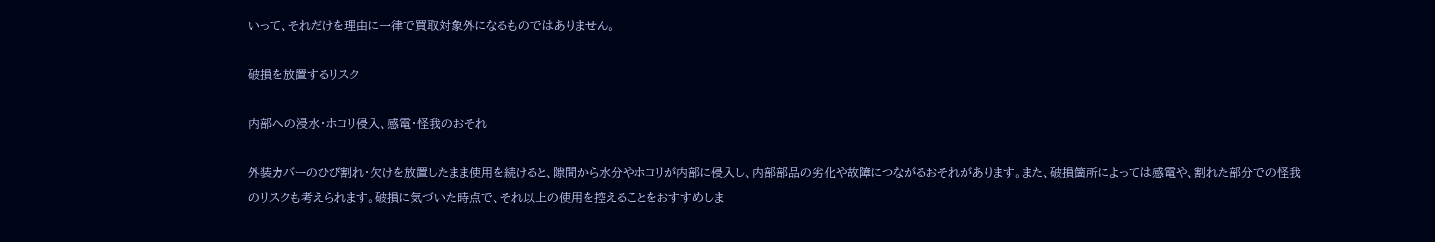いって、それだけを理由に一律で買取対象外になるものではありません。

破損を放置するリスク

内部への浸水・ホコリ侵入、感電・怪我のおそれ

外装カバーのひび割れ・欠けを放置したまま使用を続けると、隙間から水分やホコリが内部に侵入し、内部部品の劣化や故障につながるおそれがあります。また、破損箇所によっては感電や、割れた部分での怪我のリスクも考えられます。破損に気づいた時点で、それ以上の使用を控えることをおすすめしま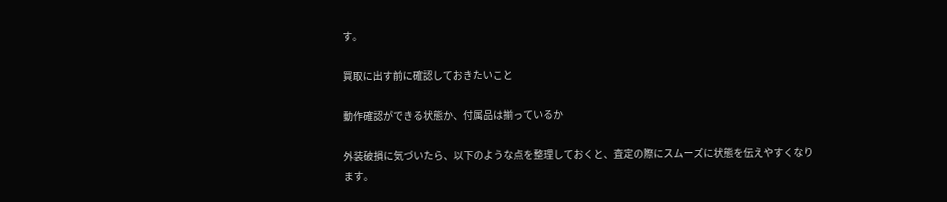す。

買取に出す前に確認しておきたいこと

動作確認ができる状態か、付属品は揃っているか

外装破損に気づいたら、以下のような点を整理しておくと、査定の際にスムーズに状態を伝えやすくなります。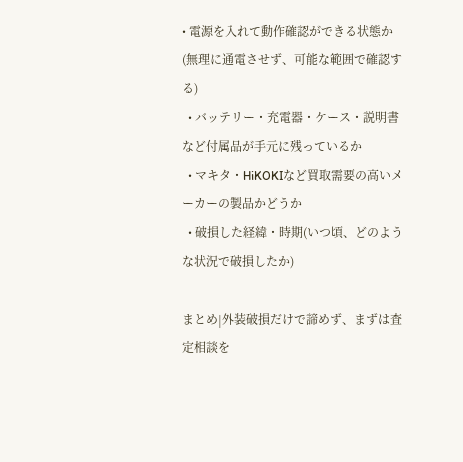• 電源を入れて動作確認ができる状態か(無理に通電させず、可能な範囲で確認する)
  • バッテリー・充電器・ケース・説明書など付属品が手元に残っているか
  • マキタ・HiKOKIなど買取需要の高いメーカーの製品かどうか
  • 破損した経緯・時期(いつ頃、どのような状況で破損したか)

まとめ|外装破損だけで諦めず、まずは査定相談を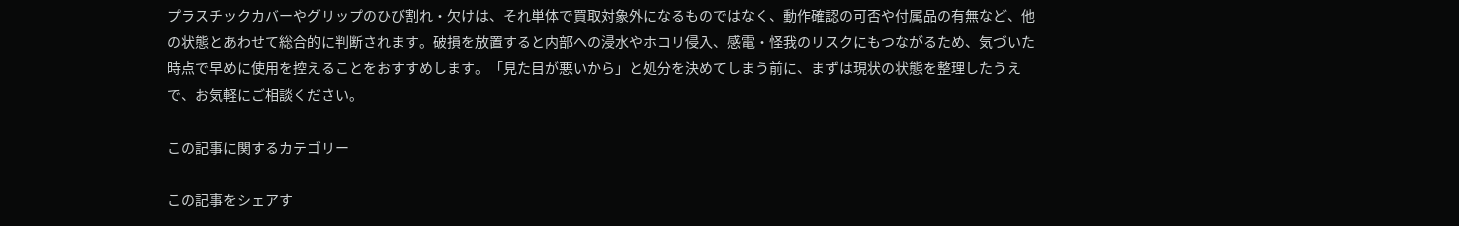プラスチックカバーやグリップのひび割れ・欠けは、それ単体で買取対象外になるものではなく、動作確認の可否や付属品の有無など、他の状態とあわせて総合的に判断されます。破損を放置すると内部への浸水やホコリ侵入、感電・怪我のリスクにもつながるため、気づいた時点で早めに使用を控えることをおすすめします。「見た目が悪いから」と処分を決めてしまう前に、まずは現状の状態を整理したうえで、お気軽にご相談ください。

この記事に関するカテゴリー

この記事をシェアす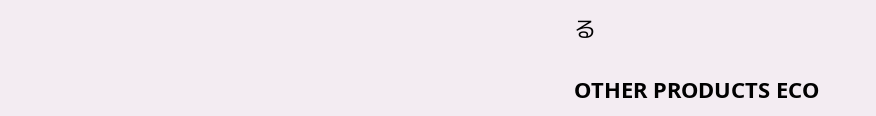る

OTHER PRODUCTS ECO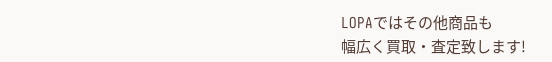LOPAではその他商品も
幅広く買取・査定致します!